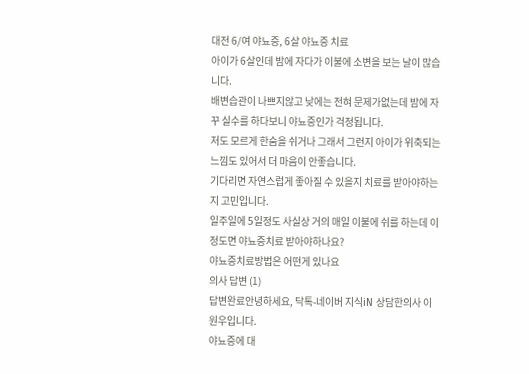대전 6/여 야뇨증, 6살 야뇨증 치료
아이가 6살인데 밤에 자다가 이불에 소변을 보는 날이 많습니다.
배변습관이 나쁘지않고 낮에는 전혀 문제가없는데 밤에 자꾸 실수를 하다보니 야뇨증인가 걱정됩니다.
저도 모르게 한숨을 쉬거나 그래서 그런지 아이가 위축되는 느낌도 있어서 더 마음이 안좋습니다.
기다리면 자연스럽게 좋아질 수 있을지 치료를 받아야하는지 고민입니다.
일주일에 5일정도 사실상 거의 매일 이불에 쉬를 하는데 이정도면 야뇨증치료 받아야하나요?
야뇨증치료방법은 어떤게 있나요
의사 답변 (1)
답변완료안녕하세요, 닥톡-네이버 지식iN 상담한의사 이원우입니다.
야뇨증에 대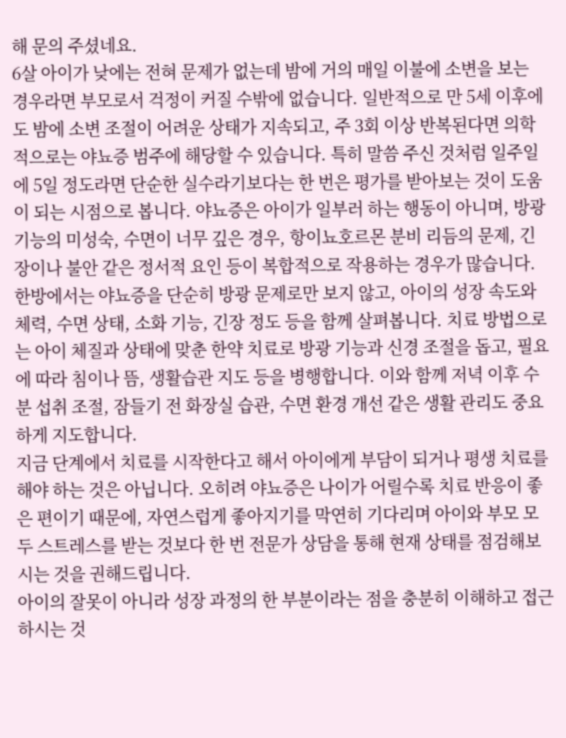해 문의 주셨네요.
6살 아이가 낮에는 전혀 문제가 없는데 밤에 거의 매일 이불에 소변을 보는 경우라면 부모로서 걱정이 커질 수밖에 없습니다. 일반적으로 만 5세 이후에도 밤에 소변 조절이 어려운 상태가 지속되고, 주 3회 이상 반복된다면 의학적으로는 야뇨증 범주에 해당할 수 있습니다. 특히 말씀 주신 것처럼 일주일에 5일 정도라면 단순한 실수라기보다는 한 번은 평가를 받아보는 것이 도움이 되는 시점으로 봅니다. 야뇨증은 아이가 일부러 하는 행동이 아니며, 방광 기능의 미성숙, 수면이 너무 깊은 경우, 항이뇨호르몬 분비 리듬의 문제, 긴장이나 불안 같은 정서적 요인 등이 복합적으로 작용하는 경우가 많습니다.
한방에서는 야뇨증을 단순히 방광 문제로만 보지 않고, 아이의 성장 속도와 체력, 수면 상태, 소화 기능, 긴장 정도 등을 함께 살펴봅니다. 치료 방법으로는 아이 체질과 상태에 맞춘 한약 치료로 방광 기능과 신경 조절을 돕고, 필요에 따라 침이나 뜸, 생활습관 지도 등을 병행합니다. 이와 함께 저녁 이후 수분 섭취 조절, 잠들기 전 화장실 습관, 수면 환경 개선 같은 생활 관리도 중요하게 지도합니다.
지금 단계에서 치료를 시작한다고 해서 아이에게 부담이 되거나 평생 치료를 해야 하는 것은 아닙니다. 오히려 야뇨증은 나이가 어릴수록 치료 반응이 좋은 편이기 때문에, 자연스럽게 좋아지기를 막연히 기다리며 아이와 부모 모두 스트레스를 받는 것보다 한 번 전문가 상담을 통해 현재 상태를 점검해보시는 것을 권해드립니다.
아이의 잘못이 아니라 성장 과정의 한 부분이라는 점을 충분히 이해하고 접근하시는 것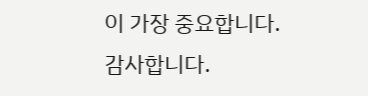이 가장 중요합니다.
감사합니다.